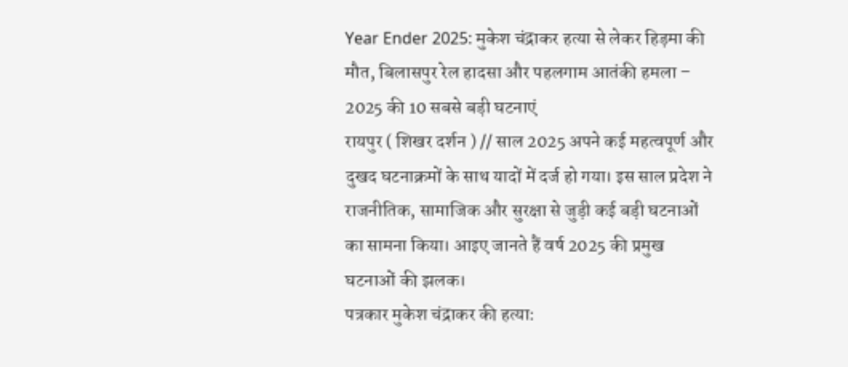Year Ender 2025: मुकेश चंद्राकर हत्या से लेकर हिड़मा की मौत, बिलासपुर रेल हादसा और पहलगाम आतंकी हमला – 2025 की 10 सबसे बड़ी घटनाएं
रायपुर ( शिखर दर्शन ) // साल 2025 अपने कई महत्वपूर्ण और दुखद घटनाक्रमों के साथ यादों में दर्ज हो गया। इस साल प्रदेश ने राजनीतिक, सामाजिक और सुरक्षा से जुड़ी कई बड़ी घटनाओं का सामना किया। आइए जानते हैं वर्ष 2025 की प्रमुख घटनाओं की झलक।
पत्रकार मुकेश चंद्राकर की हत्या: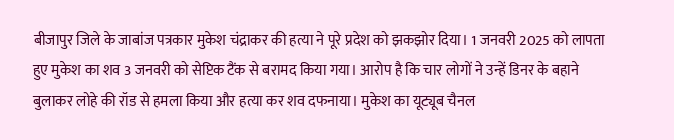बीजापुर जिले के जाबांज पत्रकार मुकेश चंद्राकर की हत्या ने पूरे प्रदेश को झकझोर दिया। 1 जनवरी 2025 को लापता हुए मुकेश का शव 3 जनवरी को सेप्टिक टैंक से बरामद किया गया। आरोप है कि चार लोगों ने उन्हें डिनर के बहाने बुलाकर लोहे की रॉड से हमला किया और हत्या कर शव दफनाया। मुकेश का यूट्यूब चैनल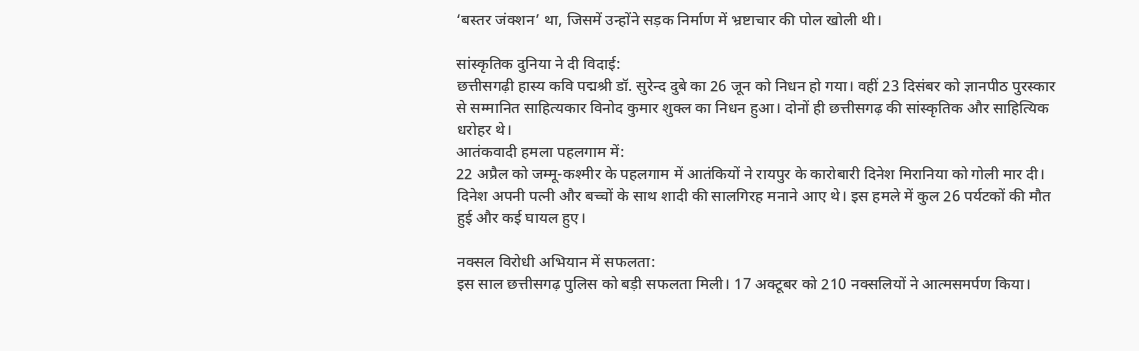‘बस्तर जंक्शन’ था, जिसमें उन्होंने सड़क निर्माण में भ्रष्टाचार की पोल खोली थी।

सांस्कृतिक दुनिया ने दी विदाई:
छत्तीसगढ़ी हास्य कवि पद्मश्री डॉ. सुरेन्द दुबे का 26 जून को निधन हो गया। वहीं 23 दिसंबर को ज्ञानपीठ पुरस्कार से सम्मानित साहित्यकार विनोद कुमार शुक्ल का निधन हुआ। दोनों ही छत्तीसगढ़ की सांस्कृतिक और साहित्यिक धरोहर थे।
आतंकवादी हमला पहलगाम में:
22 अप्रैल को जम्मू-कश्मीर के पहलगाम में आतंकियों ने रायपुर के कारोबारी दिनेश मिरानिया को गोली मार दी। दिनेश अपनी पत्नी और बच्चों के साथ शादी की सालगिरह मनाने आए थे। इस हमले में कुल 26 पर्यटकों की मौत हुई और कई घायल हुए।

नक्सल विरोधी अभियान में सफलता:
इस साल छत्तीसगढ़ पुलिस को बड़ी सफलता मिली। 17 अक्टूबर को 210 नक्सलियों ने आत्मसमर्पण किया।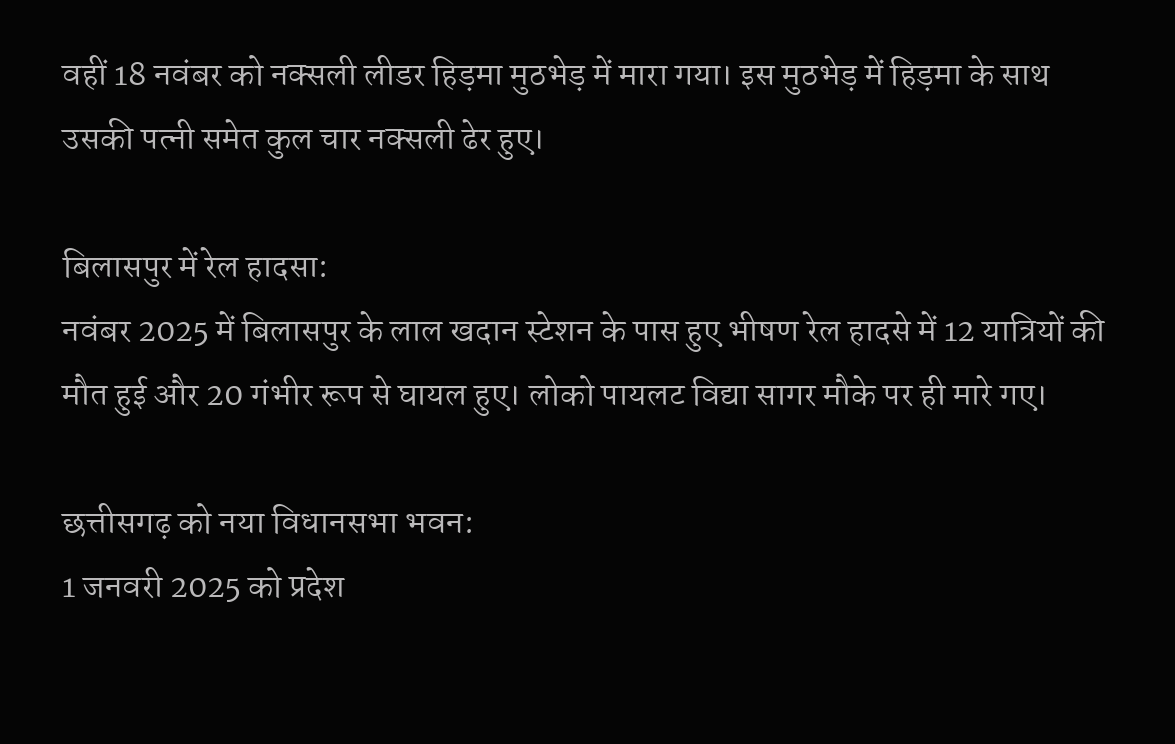वहीं 18 नवंबर को नक्सली लीडर हिड़मा मुठभेड़ में मारा गया। इस मुठभेड़ में हिड़मा के साथ उसकी पत्नी समेत कुल चार नक्सली ढेर हुए।

बिलासपुर में रेल हादसा:
नवंबर 2025 में बिलासपुर के लाल खदान स्टेशन के पास हुए भीषण रेल हादसे में 12 यात्रियों की मौत हुई और 20 गंभीर रूप से घायल हुए। लोको पायलट विद्या सागर मौके पर ही मारे गए।

छत्तीसगढ़ को नया विधानसभा भवन:
1 जनवरी 2025 को प्रदेश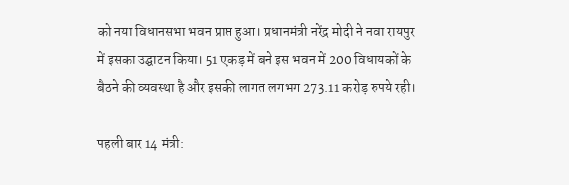को नया विधानसभा भवन प्राप्त हुआ। प्रधानमंत्री नरेंद्र मोदी ने नवा रायपुर में इसका उद्घाटन किया। 51 एकड़ में बने इस भवन में 200 विधायकों के बैठने की व्यवस्था है और इसकी लागत लगभग 273.11 करोड़ रुपये रही।

पहली बार 14 मंत्री: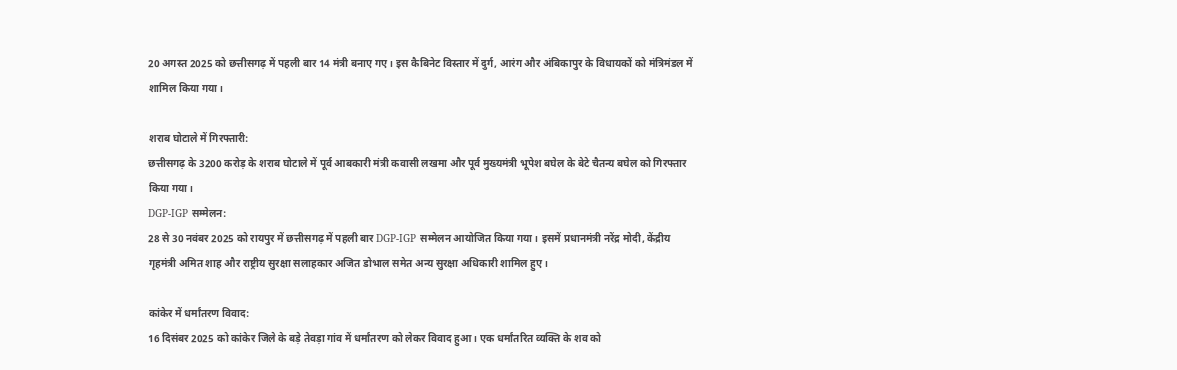20 अगस्त 2025 को छत्तीसगढ़ में पहली बार 14 मंत्री बनाए गए। इस कैबिनेट विस्तार में दुर्ग, आरंग और अंबिकापुर के विधायकों को मंत्रिमंडल में शामिल किया गया।

शराब घोटाले में गिरफ्तारी:
छत्तीसगढ़ के 3200 करोड़ के शराब घोटाले में पूर्व आबकारी मंत्री कवासी लखमा और पूर्व मुख्यमंत्री भूपेश बघेल के बेटे चैतन्य बघेल को गिरफ्तार किया गया।
DGP-IGP सम्मेलन:
28 से 30 नवंबर 2025 को रायपुर में छत्तीसगढ़ में पहली बार DGP-IGP सम्मेलन आयोजित किया गया। इसमें प्रधानमंत्री नरेंद्र मोदी, केंद्रीय गृहमंत्री अमित शाह और राष्ट्रीय सुरक्षा सलाहकार अजित डोभाल समेत अन्य सुरक्षा अधिकारी शामिल हुए।

कांकेर में धर्मांतरण विवाद:
16 दिसंबर 2025 को कांकेर जिले के बड़े तेवड़ा गांव में धर्मांतरण को लेकर विवाद हुआ। एक धर्मांतरित व्यक्ति के शव को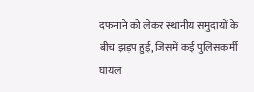दफनाने को लेकर स्थानीय समुदायों के बीच झड़प हुई, जिसमें कई पुलिसकर्मी घायल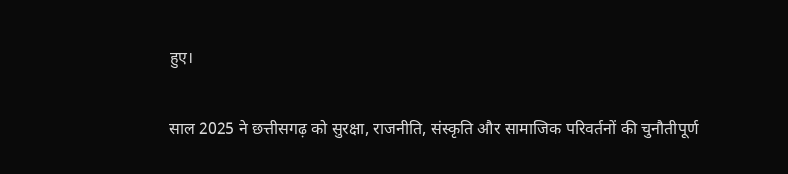हुए।

साल 2025 ने छत्तीसगढ़ को सुरक्षा, राजनीति, संस्कृति और सामाजिक परिवर्तनों की चुनौतीपूर्ण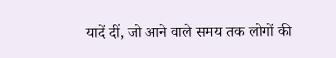यादें दीं, जो आने वाले समय तक लोगों की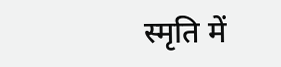स्मृति में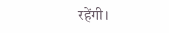रहेंगी।